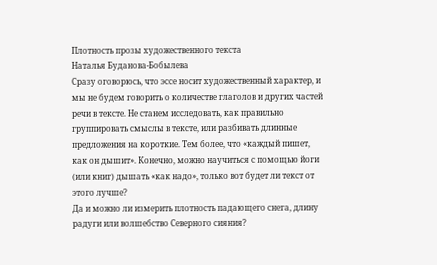Плотность прозы художественного текста
Наталья Буданова-Бобылева
Сразу оговорюсь, что эссе носит художественный характер, и мы не будем говорить о количестве глаголов и других частей речи в тексте. Не станем исследовать, как правильно группировать смыслы в тексте, или разбивать длинные предложения на короткие. Тем более, что «каждый пишет, как он дышит». Конечно, можно научиться с помощью йоги (или книг) дышать «как надо», только вот будет ли текст от этого лучше?
Да и можно ли измерить плотность падающего снега, длину радуги или волшебство Северного сияния?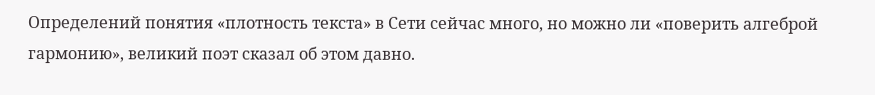Определений понятия «плотность текста» в Сети сейчас много, но можно ли «поверить алгеброй гармонию», великий поэт сказал об этом давно.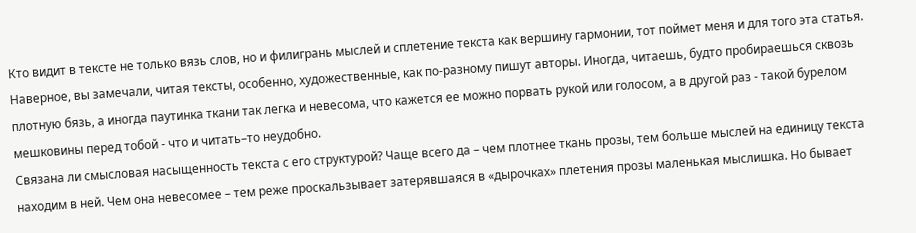Кто видит в тексте не только вязь слов, но и филигрань мыслей и сплетение текста как вершину гармонии, тот поймет меня и для того эта статья.
Наверное, вы замечали, читая тексты, особенно, художественные, как по-разному пишут авторы. Иногда, читаешь, будто пробираешься сквозь плотную бязь, а иногда паутинка ткани так легка и невесома, что кажется ее можно порвать рукой или голосом, а в другой раз - такой бурелом мешковины перед тобой - что и читать–то неудобно.
Связана ли смысловая насыщенность текста с его структурой? Чаще всего да – чем плотнее ткань прозы, тем больше мыслей на единицу текста находим в ней. Чем она невесомее – тем реже проскальзывает затерявшаяся в «дырочках» плетения прозы маленькая мыслишка. Но бывает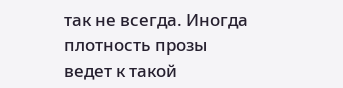так не всегда. Иногда плотность прозы ведет к такой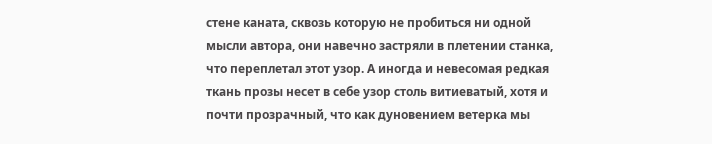стене каната, сквозь которую не пробиться ни одной мысли автора, они навечно застряли в плетении станка, что переплетал этот узор. А иногда и невесомая редкая ткань прозы несет в себе узор столь витиеватый, хотя и почти прозрачный, что как дуновением ветерка мы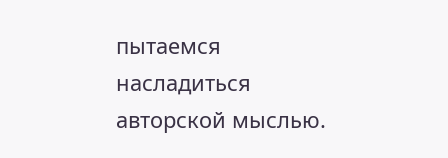пытаемся насладиться авторской мыслью.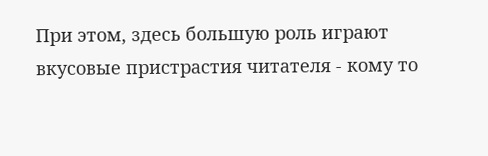При этом, здесь большую роль играют вкусовые пристрастия читателя - кому то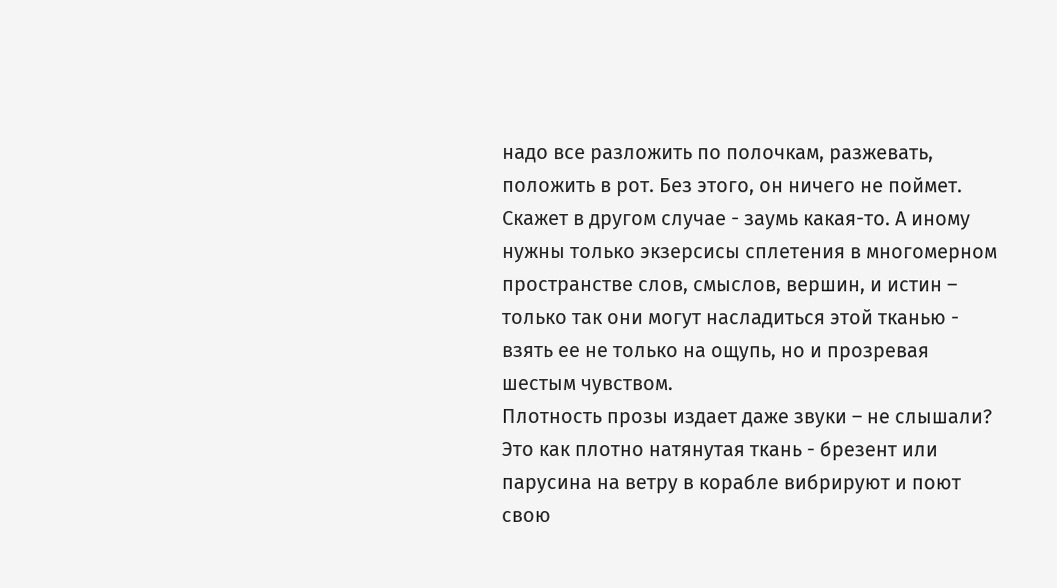надо все разложить по полочкам, разжевать, положить в рот. Без этого, он ничего не поймет. Скажет в другом случае - заумь какая-то. А иному нужны только экзерсисы сплетения в многомерном пространстве слов, смыслов, вершин, и истин – только так они могут насладиться этой тканью - взять ее не только на ощупь, но и прозревая шестым чувством.
Плотность прозы издает даже звуки – не слышали? Это как плотно натянутая ткань - брезент или парусина на ветру в корабле вибрируют и поют свою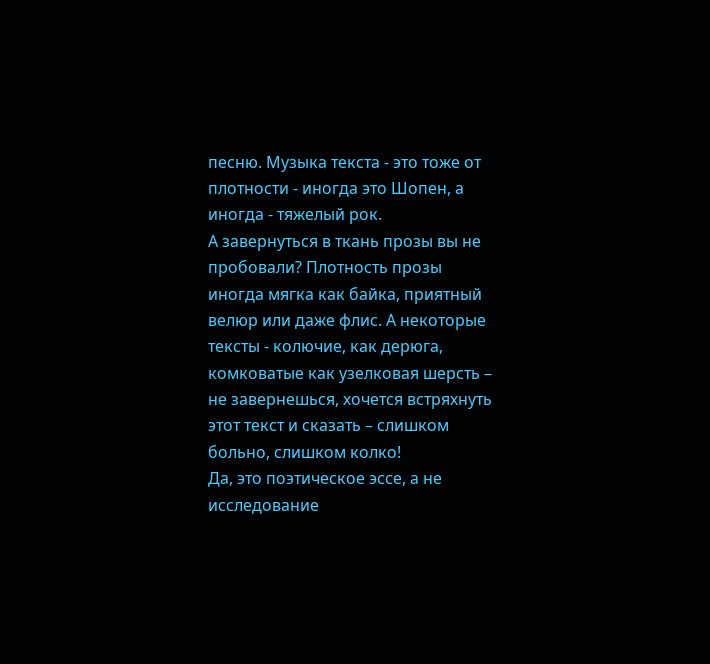песню. Музыка текста - это тоже от плотности - иногда это Шопен, а иногда - тяжелый рок.
А завернуться в ткань прозы вы не пробовали? Плотность прозы иногда мягка как байка, приятный велюр или даже флис. А некоторые тексты - колючие, как дерюга, комковатые как узелковая шерсть – не завернешься, хочется встряхнуть этот текст и сказать – слишком больно, слишком колко!
Да, это поэтическое эссе, а не исследование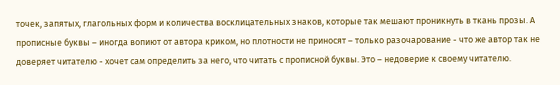точек, запятых, глагольных форм и количества восклицательных знаков, которые так мешают проникнуть в ткань прозы. А прописные буквы – иногда вопиют от автора криком, но плотности не приносят – только разочарование - что же автор так не доверяет читателю - хочет сам определить за него, что читать с прописной буквы. Это – недоверие к своему читателю.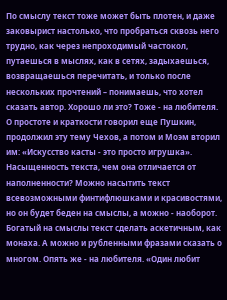По смыслу текст тоже может быть плотен, и даже заковырист настолько, что пробраться сквозь него трудно, как через непроходимый частокол, путаешься в мыслях, как в сетях, задыхаешься, возвращаешься перечитать, и только после нескольких прочтений – понимаешь, что хотел сказать автор. Хорошо ли это? Тоже - на любителя. О простоте и краткости говорил еще Пушкин, продолжил эту тему Чехов, а потом и Моэм вторил им: «Искусство касты - это просто игрушка».
Насыщенность текста, чем она отличается от наполненности? Можно насытить текст всевозможными финтифлюшками и красивостями, но он будет беден на смыслы, а можно - наоборот. Богатый на смыслы текст сделать аскетичным, как монаха. А можно и рубленными фразами сказать о многом. Опять же - на любителя. «Один любит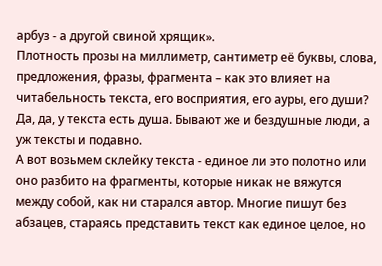арбуз - а другой свиной хрящик».
Плотность прозы на миллиметр, сантиметр её буквы, слова, предложения, фразы, фрагмента – как это влияет на читабельность текста, его восприятия, его ауры, его души? Да, да, у текста есть душа. Бывают же и бездушные люди, а уж тексты и подавно.
А вот возьмем склейку текста - единое ли это полотно или оно разбито на фрагменты, которые никак не вяжутся между собой, как ни старался автор. Многие пишут без абзацев, стараясь представить текст как единое целое, но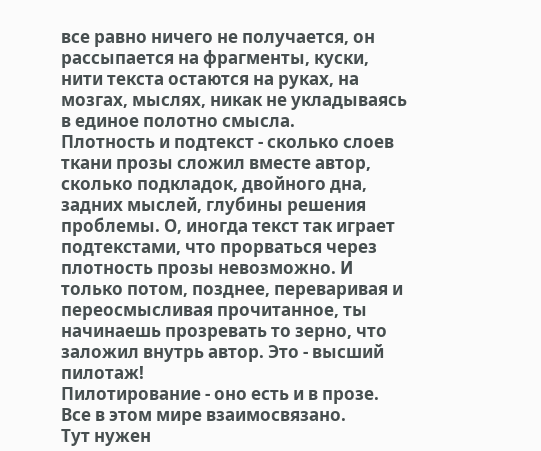все равно ничего не получается, он рассыпается на фрагменты, куски, нити текста остаются на руках, на мозгах, мыслях, никак не укладываясь в единое полотно смысла.
Плотность и подтекст - сколько слоев ткани прозы сложил вместе автор, сколько подкладок, двойного дна, задних мыслей, глубины решения проблемы. О, иногда текст так играет подтекстами, что прорваться через плотность прозы невозможно. И только потом, позднее, переваривая и переосмысливая прочитанное, ты начинаешь прозревать то зерно, что заложил внутрь автор. Это - высший пилотаж!
Пилотирование - оно есть и в прозе. Все в этом мире взаимосвязано.
Тут нужен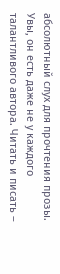абсолютный слух для прочтения прозы. Увы, он есть даже не у каждого талантливого автора. Читать и писать –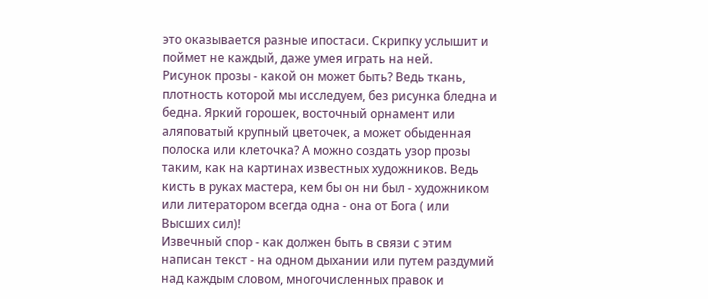это оказывается разные ипостаси. Скрипку услышит и поймет не каждый, даже умея играть на ней.
Рисунок прозы - какой он может быть? Ведь ткань, плотность которой мы исследуем, без рисунка бледна и бедна. Яркий горошек, восточный орнамент или аляповатый крупный цветочек, а может обыденная полоска или клеточка? А можно создать узор прозы таким, как на картинах известных художников. Ведь кисть в руках мастера, кем бы он ни был - художником или литератором всегда одна - она от Бога ( или Высших сил)!
Извечный спор - как должен быть в связи с этим написан текст - на одном дыхании или путем раздумий над каждым словом, многочисленных правок и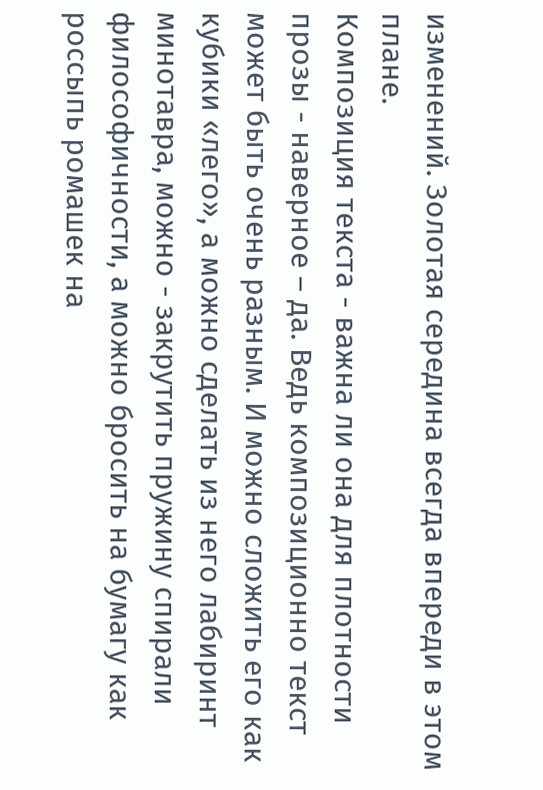изменений. Золотая середина всегда впереди в этом плане.
Композиция текста - важна ли она для плотности прозы - наверное – да. Ведь композиционно текст может быть очень разным. И можно сложить его как кубики «лего», а можно сделать из него лабиринт минотавра, можно - закрутить пружину спирали философичности, а можно бросить на бумагу как россыпь ромашек на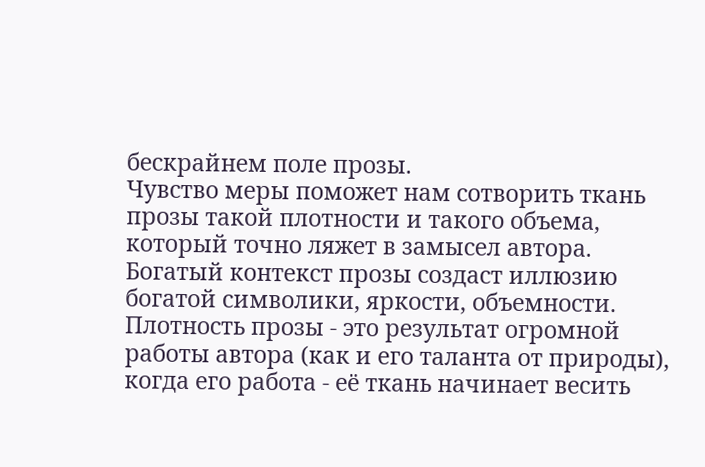бескрайнем поле прозы.
Чувство меры поможет нам сотворить ткань прозы такой плотности и такого объема, который точно ляжет в замысел автора.
Богатый контекст прозы создаст иллюзию богатой символики, яркости, объемности.
Плотность прозы - это результат огромной работы автора (как и его таланта от природы), когда его работа - её ткань начинает весить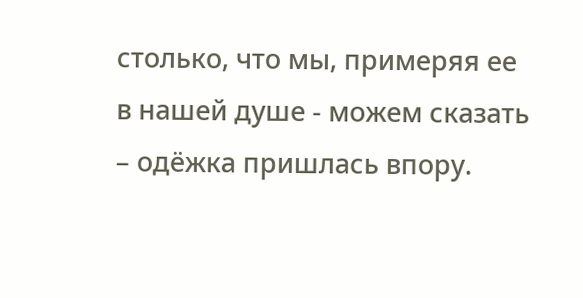столько, что мы, примеряя ее в нашей душе - можем сказать – одёжка пришлась впору.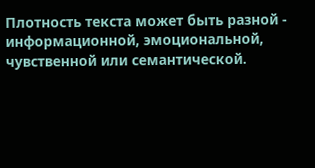Плотность текста может быть разной - информационной, эмоциональной, чувственной или семантической.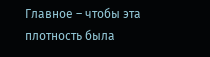Главное – чтобы эта плотность была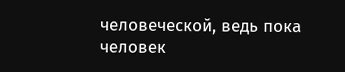человеческой, ведь пока человек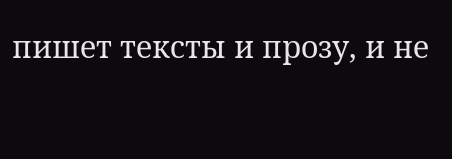пишет тексты и прозу, и не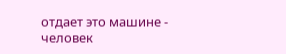отдает это машине - человек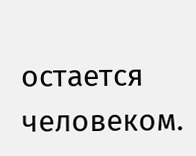остается человеком.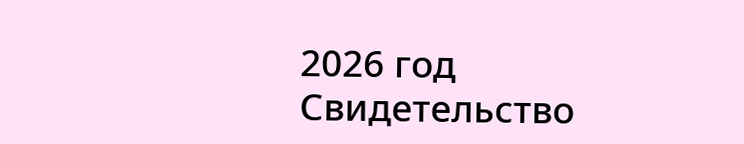2026 год
Свидетельство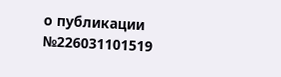о публикации №226031101519